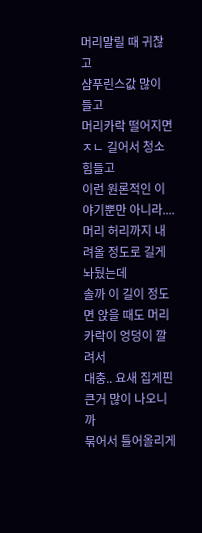머리말릴 때 귀찮고
샴푸린스값 많이 들고
머리카락 떨어지면 ㅈㄴ 길어서 청소 힘들고
이런 원론적인 이야기뿐만 아니라....
머리 허리까지 내려올 정도로 길게 놔뒀는데
솔까 이 길이 정도면 앉을 때도 머리카락이 엉덩이 깔려서
대충.. 요새 집게핀 큰거 많이 나오니까
묶어서 틀어올리게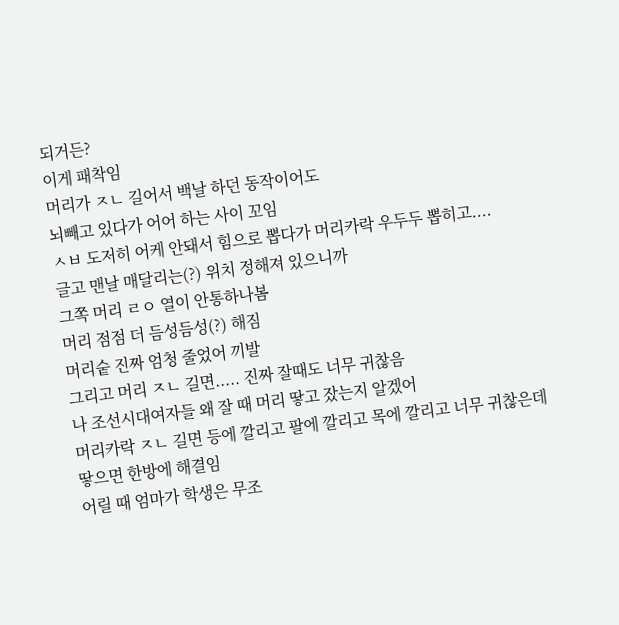되거든?
이게 패착임
머리가 ㅈㄴ 길어서 백날 하던 동작이어도
뇌빼고 있다가 어어 하는 사이 꼬임
ㅅㅂ 도저히 어케 안돼서 힘으로 뽑다가 머리카락 우두두 뽑히고....
글고 맨날 매달리는(?) 위치 정해져 있으니까
그쪽 머리 ㄹㅇ 열이 안통하나봄
머리 점점 더 듬성듬성(?) 해짐
머리숱 진짜 엄청 줄었어 끼발
그리고 머리 ㅈㄴ 길면..... 진짜 잘때도 너무 귀찮음
나 조선시대여자들 왜 잘 때 머리 땋고 잤는지 알겠어
머리카락 ㅈㄴ 길면 등에 깔리고 팔에 깔리고 목에 깔리고 너무 귀찮은데
땋으면 한방에 해결임
어릴 때 엄마가 학생은 무조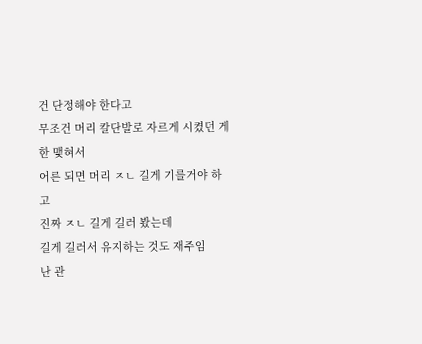건 단정해야 한다고
무조건 머리 칼단발로 자르게 시켰던 게 한 맺혀서
어른 되면 머리 ㅈㄴ 길게 기를거야 하고
진짜 ㅈㄴ 길게 길러 봤는데
길게 길러서 유지하는 것도 재주임
난 관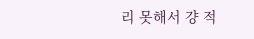리 못해서 걍 적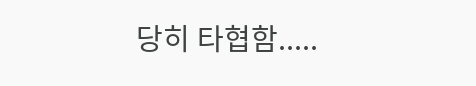당히 타협함.....